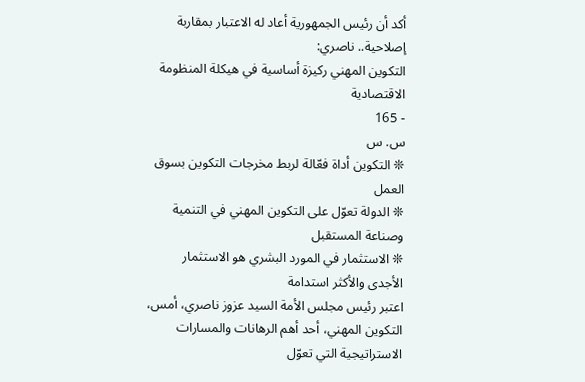أكد أن رئيس الجمهورية أعاد له الاعتبار بمقاربة إصلاحية.. ناصري:
التكوين المهني ركيزة أساسية في هيكلة المنظومة الاقتصادية
- 165
س. س
❊ التكوين أداة فعّالة لربط مخرجات التكوين بسوق العمل
❊ الدولة تعوّل على التكوين المهني في التنمية وصناعة المستقبل
❊ الاستثمار في المورد البشري هو الاستثمار الأجدى والأكثر استدامة
اعتبر رئيس مجلس الأمة السيد عزوز ناصري، أمس، التكوين المهني، أحد أهم الرهانات والمسارات الاستراتيجية التي تعوّل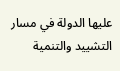عليها الدولة في مسار التشييد والتنمية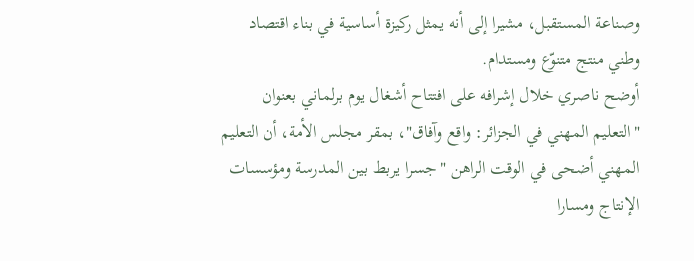وصناعة المستقبل، مشيرا إلى أنه يمثل ركيزة أساسية في بناء اقتصاد وطني منتج متنوّع ومستدام.
أوضح ناصري خلال إشرافه على افتتاح أشغال يوم برلماني بعنوان "التعليم المهني في الجزائر: واقع وآفاق"، بمقر مجلس الأمة، أن التعليم المهني أضحى في الوقت الراهن "جسرا يربط بين المدرسة ومؤسسات الإنتاج ومسارا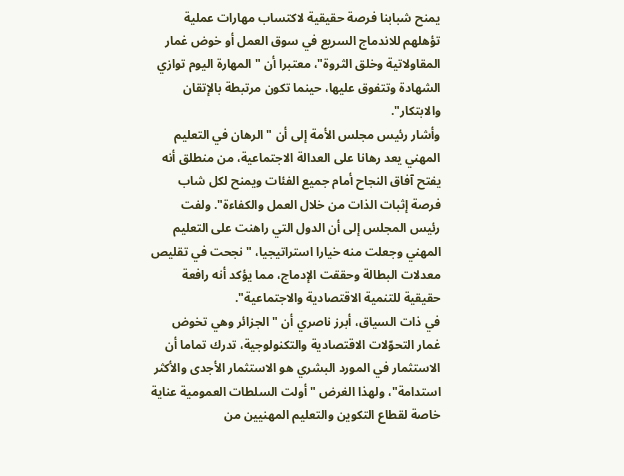يمنح شبابنا فرصة حقيقية لاكتساب مهارات عملية تؤهلهم للاندماج السريع في سوق العمل أو خوض غمار المقاولاتية وخلق الثروة"، معتبرا أن "المهارة اليوم توازي الشهادة وتتفوق عليها، حينما تكون مرتبطة بالإتقان والابتكار".
وأشار رئيس مجلس الأمة إلى أن "الرهان في التعليم المهني يعد رهانا على العدالة الاجتماعية، من منطلق أنه يفتح آفاق النجاح أمام جميع الفئات ويمنح لكل شاب فرصة إثبات الذات من خلال العمل والكفاءة". ولفت رئيس المجلس إلى أن الدول التي راهنت على التعليم المهني وجعلت منه خيارا استراتيجيا، "نجحت في تقليص معدلات البطالة وحققت الإدماج، مما يؤكد أنه رافعة حقيقية للتنمية الاقتصادية والاجتماعية".
في ذات السياق، أبرز ناصري أن "الجزائر وهي تخوض غمار التحوّلات الاقتصادية والتكنولوجية، تدرك تماما أن الاستثمار في المورد البشري هو الاستثمار الأجدى والأكثر استدامة"، ولهذا الغرض "أولت السلطات العمومية عناية خاصة لقطاع التكوين والتعليم المهنيين من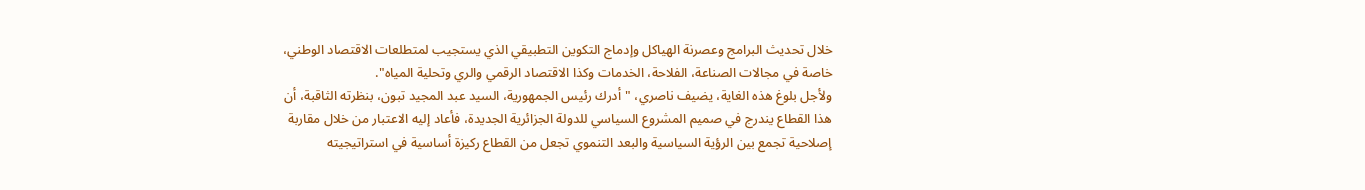خلال تحديث البرامج وعصرنة الهياكل وإدماج التكوين التطبيقي الذي يستجيب لمتطلعات الاقتصاد الوطني، خاصة في مجالات الصناعة، الفلاحة، الخدمات وكذا الاقتصاد الرقمي والري وتحلية المياه".
ولأجل بلوغ هذه الغاية، يضيف ناصري، "أدرك رئيس الجمهورية، السيد عبد المجيد تبون، بنظرته الثاقبة، أن هذا القطاع يندرج في صميم المشروع السياسي للدولة الجزائرية الجديدة، فأعاد إليه الاعتبار من خلال مقاربة إصلاحية تجمع بين الرؤية السياسية والبعد التنموي تجعل من القطاع ركيزة أساسية في استراتيجيته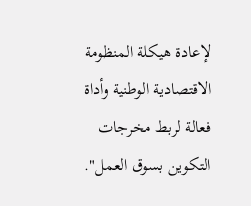لإعادة هيكلة المنظومة الاقتصادية الوطنية وأداة فعالة لربط مخرجات التكوين بسوق العمل".